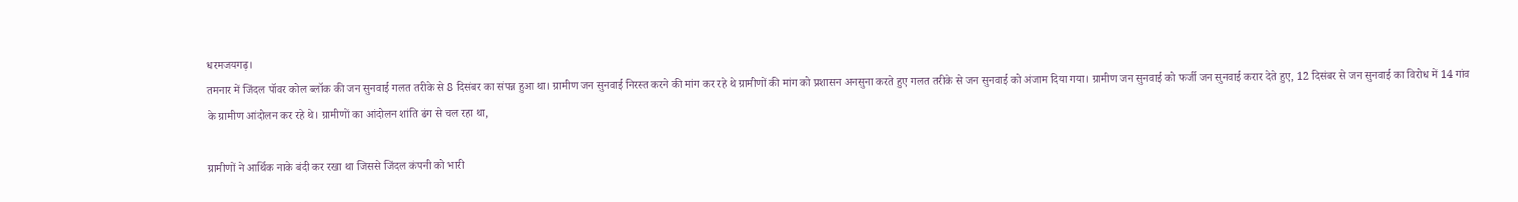धरमजयगढ़।
तमनार में जिंदल पॉवर कोल ब्लॉक की जन सुनवाई गलत तरीके से 8 दिसंबर का संपन्न हुआ था। ग्रामीण जन सुनवाई निरस्त करने की मांग कर रहे थे ग्रामीणों की मांग को प्रशासन अनसुना करते हुए गलत तरीके से जन सुनवाई को अंजाम दिया गया। ग्रामीण जन सुनवाई को फर्जी जन सुनवाई करार देते हुए, 12 दिसंबर से जन सुनवाई का विरोध में 14 गांव के ग्रामीण आंदोलन कर रहे थे। ग्रामीणों का आंदोलन शांति ढंग से चल रहा था,

ग्रामीणों ने आर्थिक नाके बंदी कर रखा था जिससे जिंदल कंपनी को भारी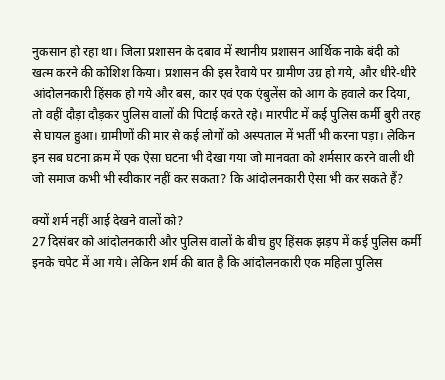नुकसान हो रहा था। जिला प्रशासन के दबाव में स्थानीय प्रशासन आर्थिक नाके बंदी को खत्म करने की कोशिश किया। प्रशासन की इस रैवाये पर ग्रामीण उग्र हो गये, और धीरे-धीरे आंदोलनकारी हिंसक हो गये और बस, कार एवं एक एंबुलेंस को आग के हवाले कर दिया, तो वहीं दौड़ा दौड़कर पुलिस वालों की पिटाई करते रहे। मारपीट में कई पुलिस कर्मी बुरी तरह से घायल हुआ। ग्रामीणों की मार से कई लोगों को अस्पताल में भर्ती भी करना पड़ा। लेकिन इन सब घटना क्रम में एक ऐसा घटना भी देखा गया जो मानवता को शर्मसार करने वाली थी जो समाज कभी भी स्वीकार नहीं कर सकता? कि आंदोलनकारी ऐसा भी कर सकते हैं?

क्यों शर्म नहीं आई देखने वालों को?
27 दिसंबर को आंदोलनकारी और पुलिस वालों के बीच हुए हिंसक झड़प में कई पुलिस कर्मी इनके चपेट में आ गये। लेकिन शर्म की बात है कि आंदोलनकारी एक महिला पुलिस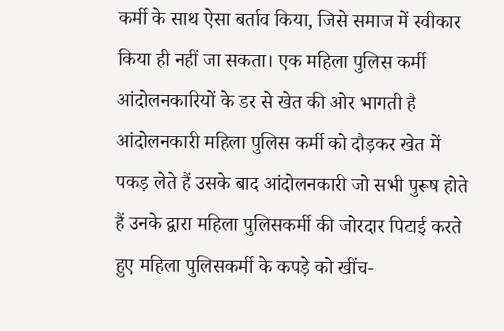कर्मी के साथ ऐसा बर्ताव किया, जिसे समाज में स्वीकार किया ही नहीं जा सकता। एक महिला पुलिस कर्मी आंदोलनकारियों के डर से खेत की ओर भागती है आंदोलनकारी महिला पुलिस कर्मी को दौड़कर खेत में पकड़ लेते हैं उसके बाद आंदोलनकारी जो सभी पुरूष होते हैं उनके द्वारा महिला पुलिसकर्मी की जोरदार पिटाई करते हुए महिला पुलिसकर्मी के कपड़े को खींच-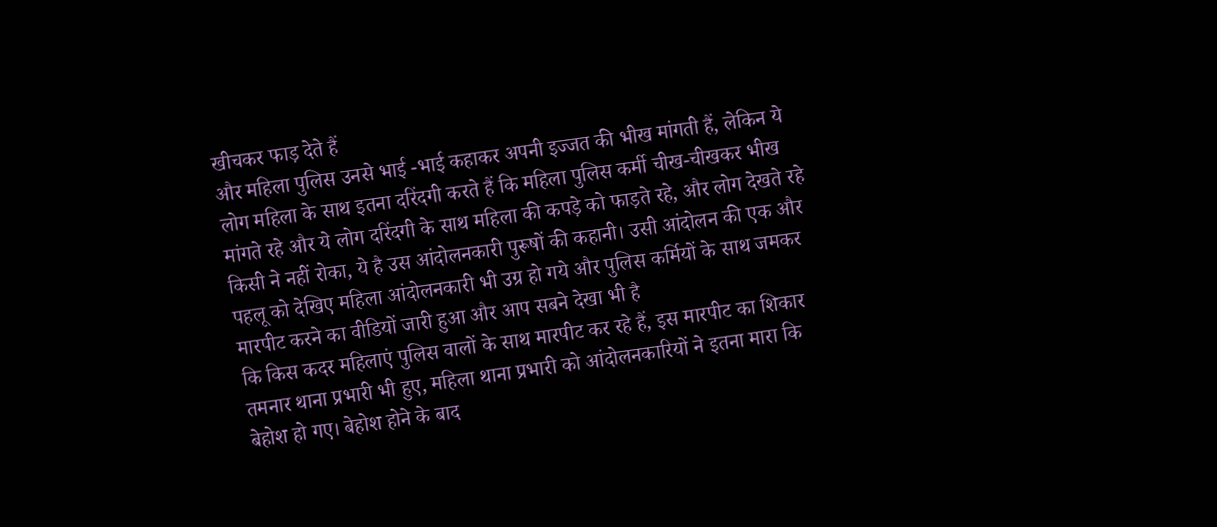खीचकर फाड़ देते हैं
और महिला पुलिस उनसे भाई -भाई कहाकर अपनी इज्जत की भीख मांगती हैं, लेकिन ये लोग महिला के साथ इतना दरिंदगी करते हैं कि महिला पुलिस कर्मी चीख-चीखकर भीख मांगते रहे और ये लोग दरिंदगी के साथ महिला की कपड़े को फाड़ते रहे, और लोग देखते रहे किसी ने नहीं रोका, ये है उस आंदोलनकारी पुरूषों की कहानी। उसी आंदोलन की एक और पहलू को देखिए महिला आंदोलनकारी भी उग्र हो गये और पुलिस कर्मियों के साथ जमकर मारपीट करने का वीडियों जारी हुआ और आप सबने देखा भी है
कि किस कदर महिलाएं पुलिस वालों के साथ मारपीट कर रहे हैं, इस मारपीट का शिकार तमनार थाना प्रभारी भी हुए, महिला थाना प्रभारी को आंदोलनकारियों ने इतना मारा कि बेहोश हो गए। बेहोश होने के बाद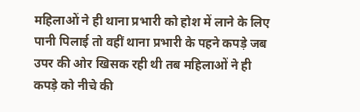महिलाओं ने ही थाना प्रभारी को होश में लाने के लिए पानी पिलाई तो वहीं थाना प्रभारी के पहने कपड़े जब उपर की ओर खिसक रही थी तब महिलाओं ने ही कपड़े को नीचे की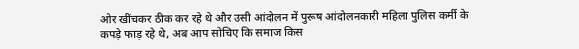ओर खींचकर ठीक कर रहे थे और उसी आंदोलन में पुरूष आंदोलनकारी महिला पुलिस कर्मी के कपड़े फाड़ रहे थे, अब आप सोचिए कि समाज किस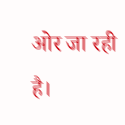ओर जा रही है।